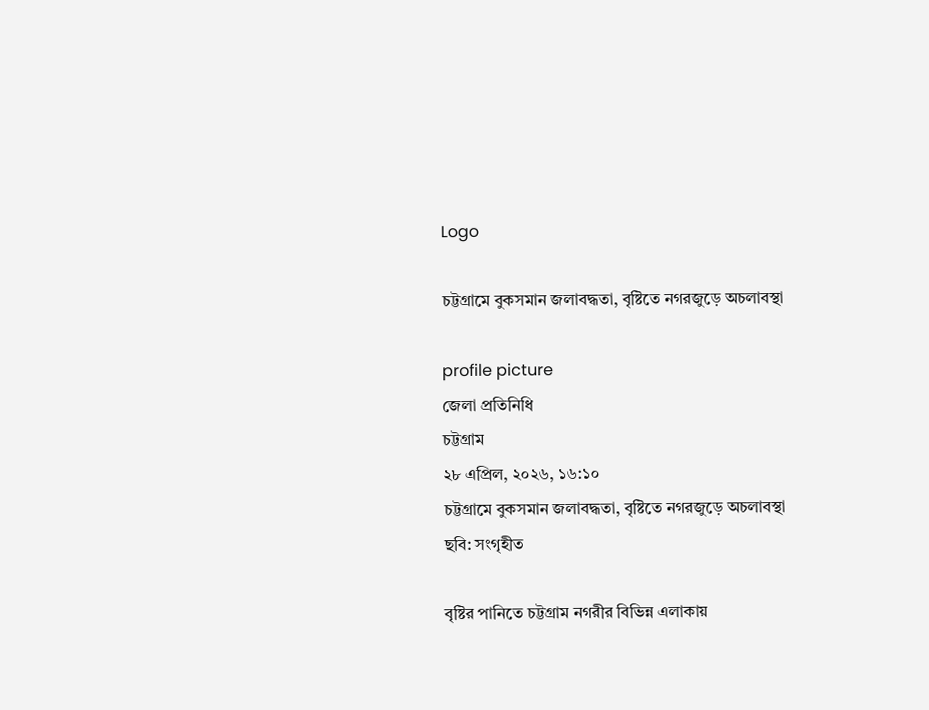Logo

চট্টগ্রামে বুকসমান জলাবদ্ধতা, বৃষ্টিতে নগরজুড়ে অচলাবস্থা

profile picture
জেলা প্রতিনিধি
চট্টগ্রাম
২৮ এপ্রিল, ২০২৬, ১৬:১০
চট্টগ্রামে বুকসমান জলাবদ্ধতা, বৃষ্টিতে নগরজুড়ে অচলাবস্থা
ছবি: সংগৃহীত

বৃষ্টির পানিতে চট্টগ্রাম নগরীর বিভিন্ন এলাকায়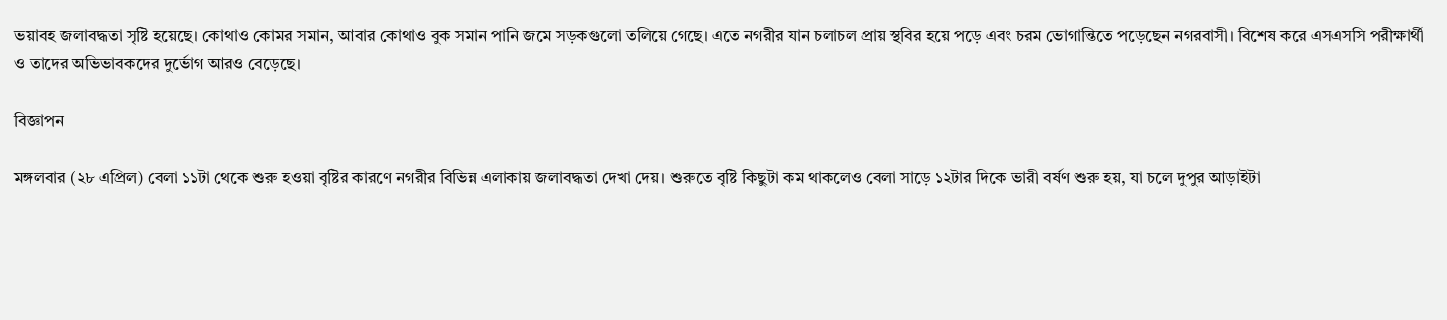ভয়াবহ জলাবদ্ধতা সৃষ্টি হয়েছে। কোথাও কোমর সমান, আবার কোথাও বুক সমান পানি জমে সড়কগুলো তলিয়ে গেছে। এতে নগরীর যান চলাচল প্রায় স্থবির হয়ে পড়ে এবং চরম ভোগান্তিতে পড়েছেন নগরবাসী। বিশেষ করে এসএসসি পরীক্ষার্থী ও তাদের অভিভাবকদের দুর্ভোগ আরও বেড়েছে।

বিজ্ঞাপন

মঙ্গলবার (২৮ এপ্রিল) বেলা ১১টা থেকে শুরু হওয়া বৃষ্টির কারণে নগরীর বিভিন্ন এলাকায় জলাবদ্ধতা দেখা দেয়। শুরুতে বৃষ্টি কিছুটা কম থাকলেও বেলা সাড়ে ১২টার দিকে ভারী বর্ষণ শুরু হয়, যা চলে দুপুর আড়াইটা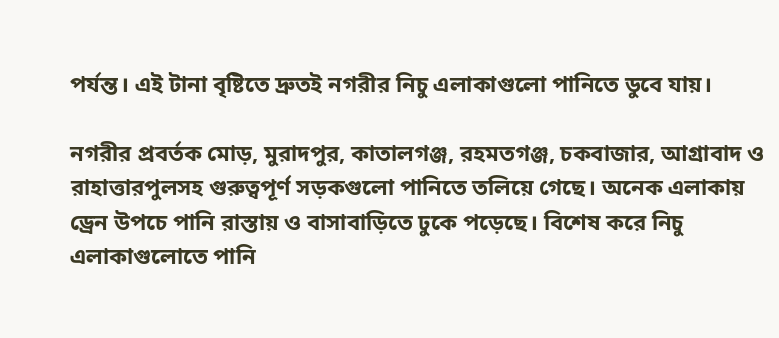পর্যন্ত। এই টানা বৃষ্টিতে দ্রুতই নগরীর নিচু এলাকাগুলো পানিতে ডুবে যায়।

নগরীর প্রবর্তক মোড়, মুরাদপুর, কাতালগঞ্জ, রহমতগঞ্জ, চকবাজার, আগ্রাবাদ ও রাহাত্তারপুলসহ গুরুত্বপূর্ণ সড়কগুলো পানিতে তলিয়ে গেছে। অনেক এলাকায় ড্রেন উপচে পানি রাস্তায় ও বাসাবাড়িতে ঢুকে পড়েছে। বিশেষ করে নিচু এলাকাগুলোতে পানি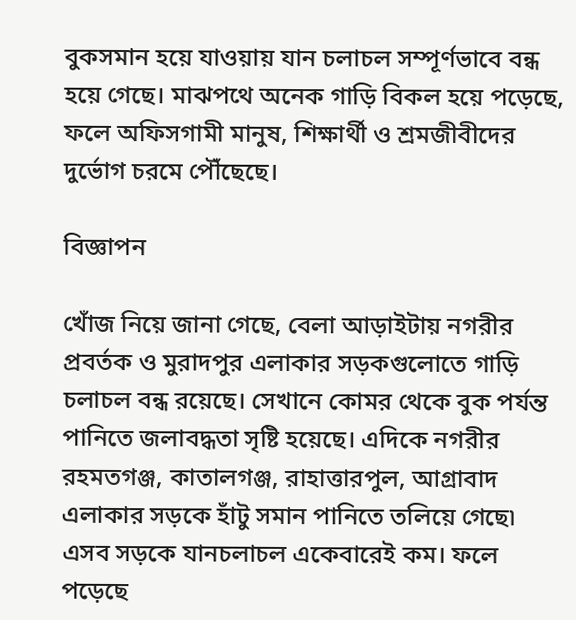বুকসমান হয়ে যাওয়ায় যান চলাচল সম্পূর্ণভাবে বন্ধ হয়ে গেছে। মাঝপথে অনেক গাড়ি বিকল হয়ে পড়েছে, ফলে অফিসগামী মানুষ, শিক্ষার্থী ও শ্রমজীবীদের দুর্ভোগ চরমে পৌঁছেছে।

বিজ্ঞাপন

খোঁজ নিয়ে জানা গেছে, বেলা আড়াইটায় নগরীর প্রবর্তক ও মুরাদপুর এলাকার সড়কগুলোতে গাড়ি চলাচল বন্ধ রয়েছে। সেখানে কোমর থেকে বুক পর্যন্ত পানিতে জলাবদ্ধতা সৃষ্টি হয়েছে। এদিকে নগরীর রহমতগঞ্জ, কাতালগঞ্জ, রাহাত্তারপুল, আগ্রাবাদ এলাকার সড়কে হাঁটু সমান পানিতে তলিয়ে গেছে৷ এসব সড়কে যানচলাচল একেবারেই কম। ফলে পড়েছে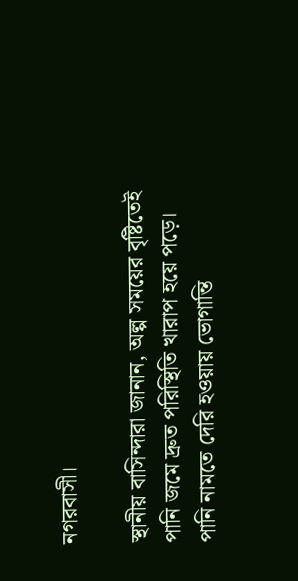নগরবাসী।

স্থানীয় বাসিন্দারা জানান, অল্প সময়ের বৃষ্টিতেই পানি জমে দ্রুত পরিস্থিতি খারাপ হয়ে পড়ে। পানি নামতে দেরি হওয়ায় ভোগান্তি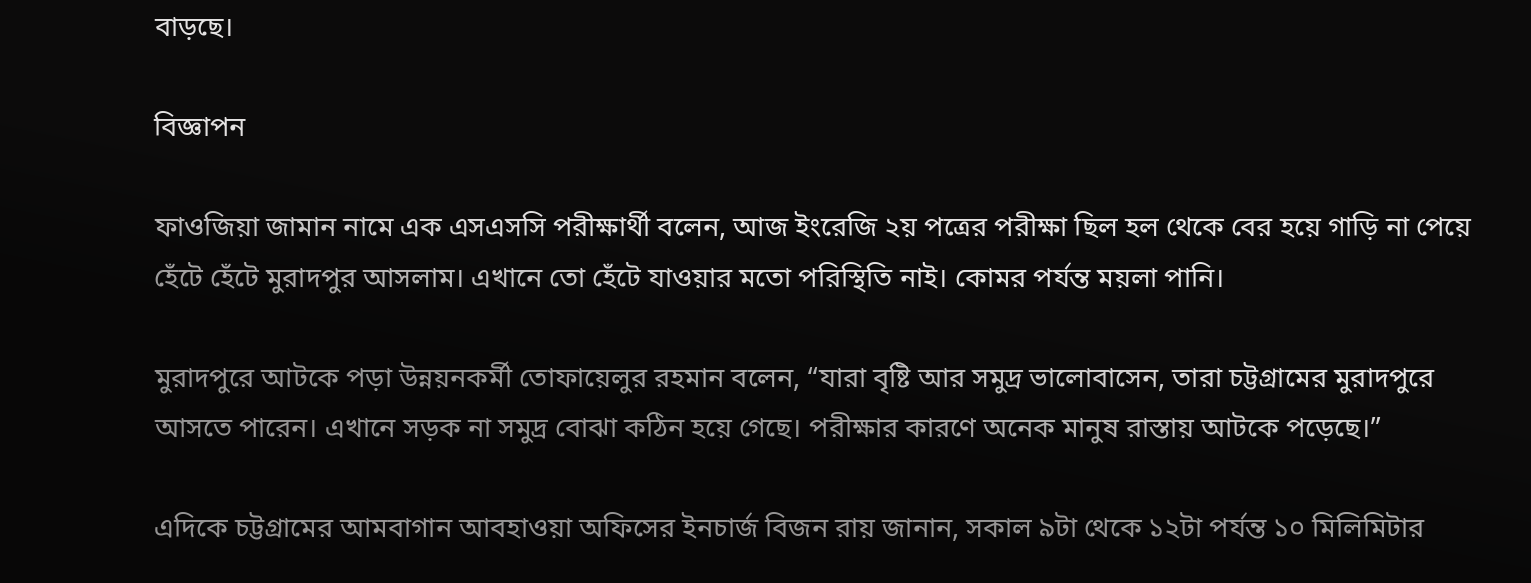বাড়ছে।

বিজ্ঞাপন

ফাওজিয়া জামান নামে এক এসএসসি পরীক্ষার্থী বলেন, আজ ইংরেজি ২য় পত্রের পরীক্ষা ছিল হল থেকে বের হয়ে গাড়ি না পেয়ে হেঁটে হেঁটে মুরাদপুর আসলাম। এখানে তো হেঁটে যাওয়ার মতো পরিস্থিতি নাই। কোমর পর্যন্ত ময়লা পানি।

মুরাদপুরে আটকে পড়া উন্নয়নকর্মী তোফায়েলুর রহমান বলেন, “যারা বৃষ্টি আর সমুদ্র ভালোবাসেন, তারা চট্টগ্রামের মুরাদপুরে আসতে পারেন। এখানে সড়ক না সমুদ্র বোঝা কঠিন হয়ে গেছে। পরীক্ষার কারণে অনেক মানুষ রাস্তায় আটকে পড়েছে।”

এদিকে চট্টগ্রামের আমবাগান আবহাওয়া অফিসের ইনচার্জ বিজন রায় জানান, সকাল ৯টা থেকে ১২টা পর্যন্ত ১০ মিলিমিটার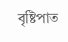বৃষ্টিপাত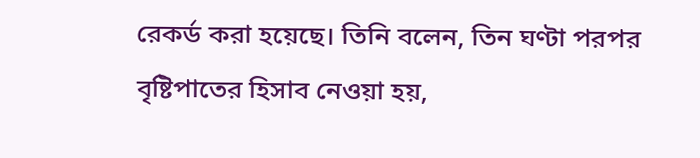রেকর্ড করা হয়েছে। তিনি বলেন, তিন ঘণ্টা পরপর বৃষ্টিপাতের হিসাব নেওয়া হয়,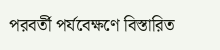পরবর্তী পর্যবেক্ষণে বিস্তারিত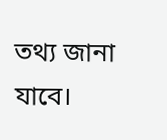তথ্য জানা যাবে।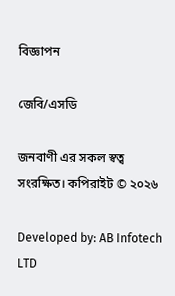বিজ্ঞাপন

জেবি/এসডি

জনবাণী এর সকল স্বত্ব সংরক্ষিত। কপিরাইট © ২০২৬

Developed by: AB Infotech LTD